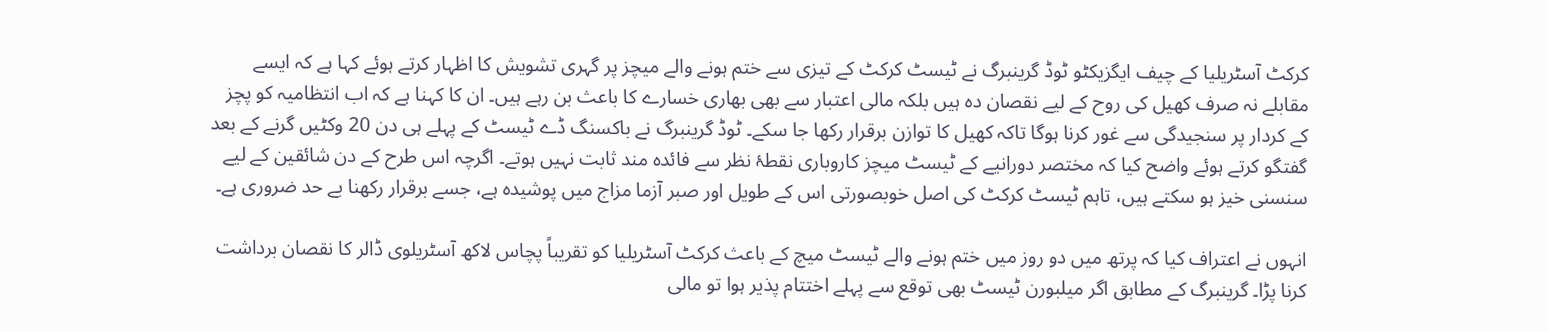کرکٹ آسٹریلیا کے چیف ایگزیکٹو ٹوڈ گرینبرگ نے ٹیسٹ کرکٹ کے تیزی سے ختم ہونے والے میچز پر گہری تشویش کا اظہار کرتے ہوئے کہا ہے کہ ایسے مقابلے نہ صرف کھیل کی روح کے لیے نقصان دہ ہیں بلکہ مالی اعتبار سے بھی بھاری خسارے کا باعث بن رہے ہیں۔ ان کا کہنا ہے کہ اب انتظامیہ کو پچز کے کردار پر سنجیدگی سے غور کرنا ہوگا تاکہ کھیل کا توازن برقرار رکھا جا سکے۔ ٹوڈ گرینبرگ نے باکسنگ ڈے ٹیسٹ کے پہلے ہی دن 20 وکٹیں گرنے کے بعد گفتگو کرتے ہوئے واضح کیا کہ مختصر دورانیے کے ٹیسٹ میچز کاروباری نقطۂ نظر سے فائدہ مند ثابت نہیں ہوتے۔ اگرچہ اس طرح کے دن شائقین کے لیے سنسنی خیز ہو سکتے ہیں، تاہم ٹیسٹ کرکٹ کی اصل خوبصورتی اس کے طویل اور صبر آزما مزاج میں پوشیدہ ہے، جسے برقرار رکھنا بے حد ضروری ہے۔

انہوں نے اعتراف کیا کہ پرتھ میں دو روز میں ختم ہونے والے ٹیسٹ میچ کے باعث کرکٹ آسٹریلیا کو تقریباً پچاس لاکھ آسٹریلوی ڈالر کا نقصان برداشت کرنا پڑا۔ گرینبرگ کے مطابق اگر میلبورن ٹیسٹ بھی توقع سے پہلے اختتام پذیر ہوا تو مالی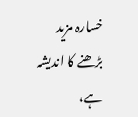خسارہ مزید بڑھنے کا اندیشہ ہے،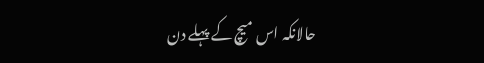حالانکہ اس میچ کے پہلے دن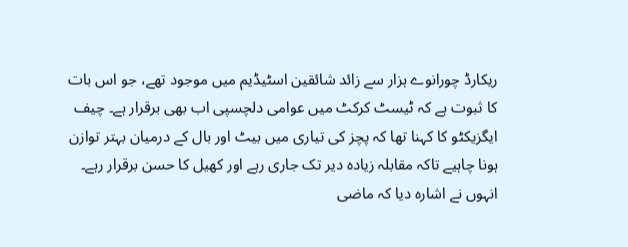ریکارڈ چورانوے ہزار سے زائد شائقین اسٹیڈیم میں موجود تھے، جو اس بات کا ثبوت ہے کہ ٹیسٹ کرکٹ میں عوامی دلچسپی اب بھی برقرار ہے۔ چیف ایگزیکٹو کا کہنا تھا کہ پچز کی تیاری میں بیٹ اور بال کے درمیان بہتر توازن ہونا چاہیے تاکہ مقابلہ زیادہ دیر تک جاری رہے اور کھیل کا حسن برقرار رہے۔ انہوں نے اشارہ دیا کہ ماضی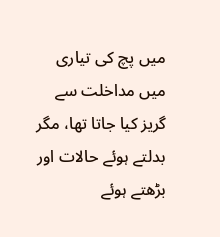میں پچ کی تیاری میں مداخلت سے گریز کیا جاتا تھا، مگر بدلتے ہوئے حالات اور بڑھتے ہوئے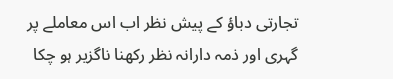تجارتی دباؤ کے پیش نظر اب اس معاملے پر گہری اور ذمہ دارانہ نظر رکھنا ناگزیر ہو چکا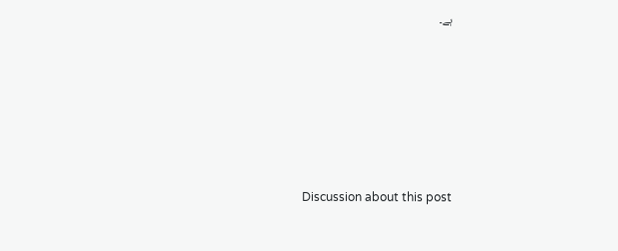ہے۔








Discussion about this post